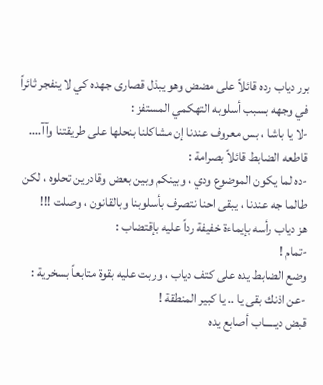برر دياب رده قائلاً على مضض وهو يبذل قصارى جهده كي لا ينفجر ثائراً في وجهه بسبب أسلوبه التهكمي المستفز :
-لا يا باشا ، بس معروف عندنا إن مشاكلنا بنحلها على طريقتنا وآآ….
قاطعه الضابط قائلاً بصرامة :
-ده لما يكون الموضوع ودي ، وبينكم وبين بعض وقادرين تحلوه ، لكن طالما جه عندنا ، يبقى احنا نتصرف بأسلوبنا وبالقانون ، وصلت !!!
هز دياب رأسه بإيماءة خفيفة رداً عليه بإقتضاب :
-تمام !
وضع الضابط يده على كتف دياب ، وربت عليه بقوة متابعاً بسخرية :
-عن اذنك بقى يا .. يا كبير المنطقة !
قبض ديـــــاب أصابع يده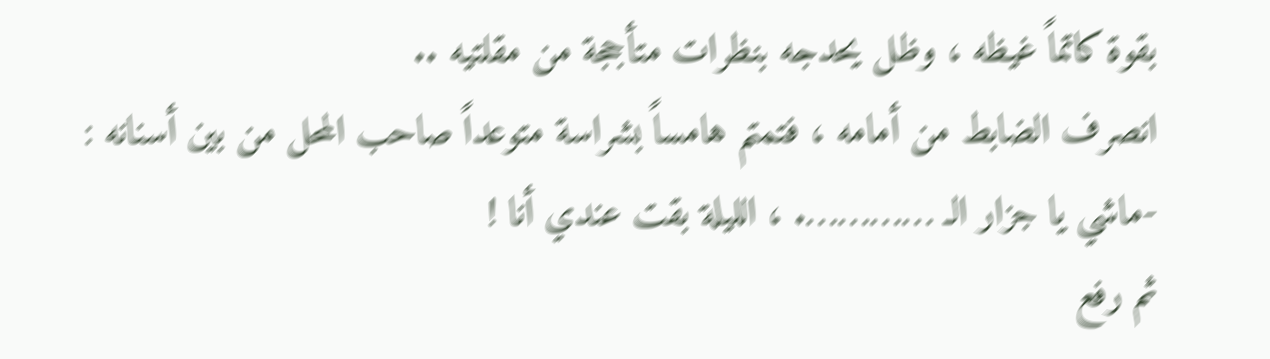بقوة كاتماً غيظه ، وظل يحدجه بنظرات متأججة من مقلتيه ..
انصرف الضابط من أمامه ، فتمتم هامساً بشراسة متوعداً صاحب المحل من بين أسنانه :
-ماشي يا جزار الـ …………. ، الليلة بقت عندي أنا !
ثم رفع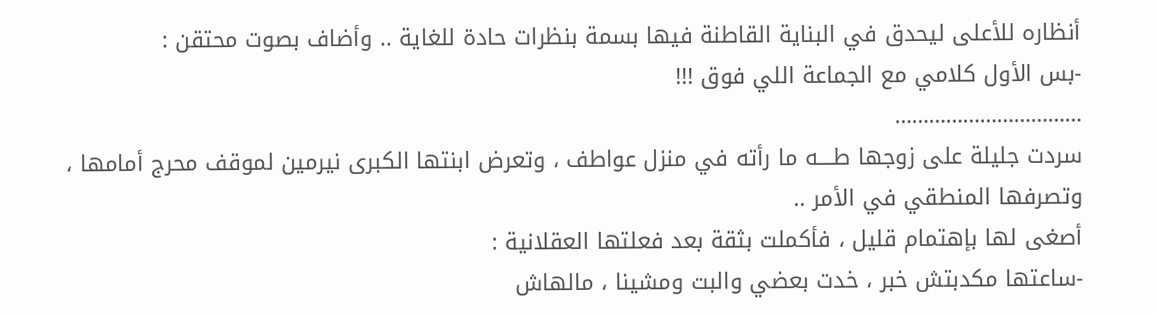أنظاره للأعلى ليحدق في البناية القاطنة فيها بسمة بنظرات حادة للغاية .. وأضاف بصوت محتقن :
-بس الأول كلامي مع الجماعة اللي فوق !!!
……………………………
سردت جليلة على زوجها طــــه ما رأته في منزل عواطف ، وتعرض ابنتها الكبرى نيرمين لموقف محرج أمامها ، وتصرفها المنطقي في الأمر ..
أصغى لها بإهتمام قليل ، فأكملت بثقة بعد فعلتها العقلانية :
-ساعتها مكدبتش خبر ، خدت بعضي والبت ومشينا ، مالهاش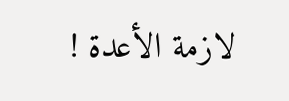لازمة الأعدة !